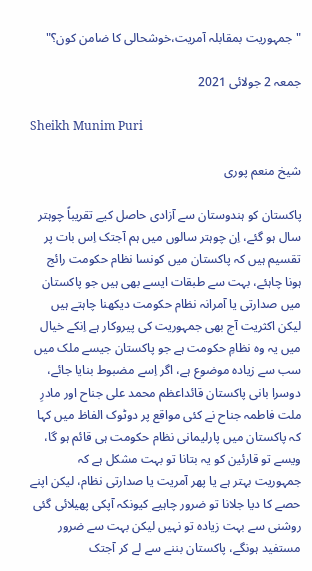"جمہوریت بمقابلہ آمریت،خوشحالی کا ضامن کون؟"

جمعہ 2 جولائی 2021

Sheikh Munim Puri

شیخ منعم پوری

پاکستان کو ہندوستان سے آزادی حاصل کیے تقریباً چوہتر سال ہو گئے، اِن چوہتر سالوں میں ہم آجتک اِس بات پر تقسیم ہیں کہ پاکستان میں کونسا نظام حکومت رائج ہونا چاہئے، بہت سے طبقات ایسے بھی ہیں جو پاکستان میں صدارتی یا آمرانہ نظام حکومت دیکھنا چاہتے ہیں لیکن اکثریت آج بھی جمہوریت کی پیروکار ہے اِنکے خیال میں یہ وہ نظامِ حکومت ہے جو پاکستان جیسے ملک میں سب سے زیادہ موضوع ہے، اگر اِسے مضبوط بنایا جائے، دوسرا بانی پاکستان قائداعظم محمد علی جناح اور مادرِ ملت فاطمہ جناح نے کئی مواقع پر دوٹوک الفاظ میں کہا کہ پاکستان میں پارلیمانی نظام حکومت ہی قائم ہو گا، ویسے تو قارئین کو یہ بتانا تو بہت مشکل ہے کہ جمہوریت بہتر ہے یا پھر آمریت یا صدارتی نظام، لیکن اپنے حصے کا دیا جلانا تو ضرور چاہیے کیونکہ آپکی پھیلائی گئی روشنی سے بہت زیادہ تو نہیں لیکن بہت سے ضرور مستفید ہونگے، پاکستان بننے سے لے کر آجتک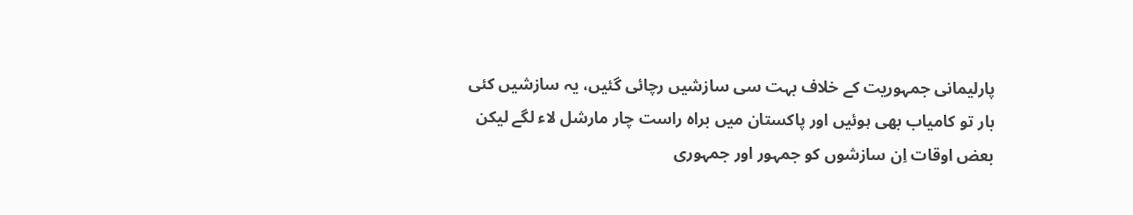پارلیمانی جمہوریت کے خلاف بہت سی سازشیں رچائی گئیں، یہ سازشیں کئی بار تو کامیاب بھی ہوئیں اور پاکستان میں براہ راست چار مارشل لاء لگے لیکن بعض اوقات اِن سازشوں کو جمہور اور جمہوری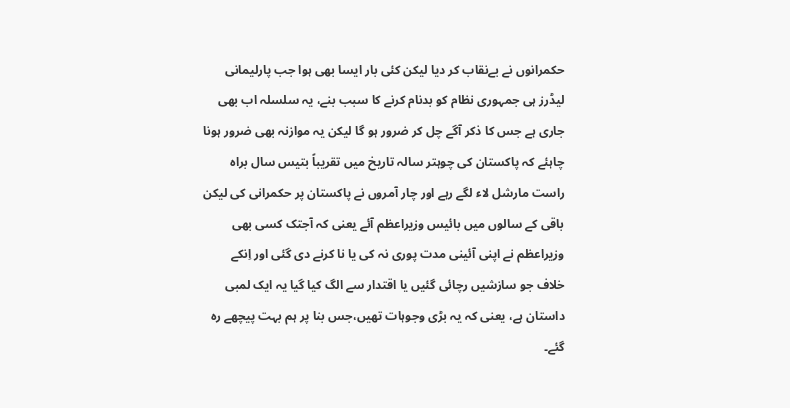حکمرانوں نے بےنقاب کر دیا لیکن کئی بار ایسا بھی ہوا جب پارلیمانی لیڈرز ہی جمہوری نظام کو بدنام کرنے کا سبب بنے، یہ سلسلہ اب بھی جاری ہے جس کا ذکر آگے چل کر ضرور ہو گا لیکن یہ موازنہ بھی ضرور ہونا چاہئے کہ پاکستان کی چوہتر سالہ تاریخ میں تقریباً بتیس سال براہ راست مارشل لاء لگے رہے اور چار آمروں نے پاکستان پر حکمرانی کی لیکن باقی کے سالوں میں بائیس وزیراعظم آئے یعنی کہ آجتک کسی بھی وزیراعظم نے اپنی آئینی مدت پوری نہ کی یا نا کرنے دی گئی اور اِنکے خلاف جو سازشیں رچائی گئیں یا اقتدار سے الگ کیا گیا یہ ایک لمبی داستان ہے، یعنی کہ یہ بڑی وجوہات تھیں،جس بنا پر ہم بہت پیچھے رہ گئے۔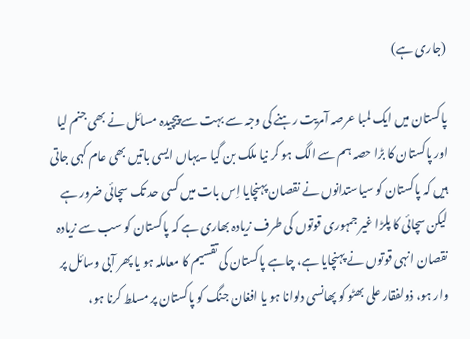(جاری ہے)

پاکستان میں ایک لمبا عرصہ آمریت رہنے کی وجہ سے بہت سے پیچیدہ مسائل نے بھی جنم لیا اور پاکستان کا بڑا حصہ ہم سے الگ ہو کر نیا ملک بن گیا ۔یہاں ایسی باتیں بھی عام کہی جاتی ہیں کہ پاکستان کو سیاستدانوں نے نقصان پہنچایا اِس بات میں کسی حد تک سچائی ضرور ہے لیکن سچائی کا پلڑا غیر جمہوری قوتوں کی طرف زیادہ بھاری ہے کہ پاکستان کو سب سے زیادہ نقصان انہی قوتوں نے پہنچایا ہے، چاہے پاکستان کی تقسیم کا معاملہ ہو یا پھر آبی وسائل پر وار ہو، ذولفقار علی بھٹو کو پھانسی دلوانا ہو یا افغان جنگ کو پاکستان پر مسلط کرنا ہو،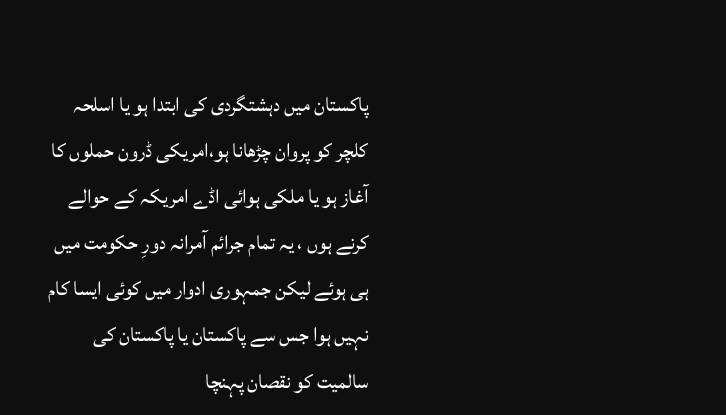پاکستان میں دہشتگردی کی ابتدا ہو یا اسلحہ کلچر کو پروان چڑھانا ہو،امریکی ڈرون حملوں کا آغاز ہو یا ملکی ہوائی اڈے امریکہ کے حوالے کرنے ہوں ، یہ تمام جرائم آمرانہ دورِ حکومت میں ہی ہوئے لیکن جمہوری ادوار میں کوئی ایسا کام نہیں ہوا جس سے پاکستان یا پاکستان کی سالمیت کو نقصان پہنچا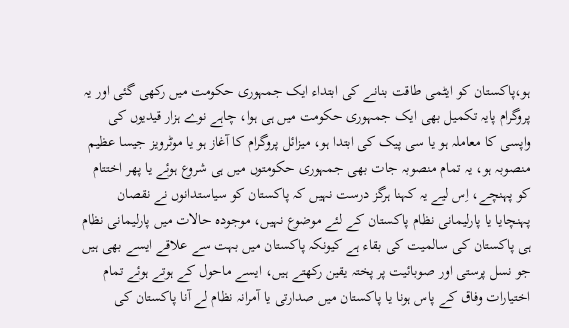ہو،پاکستان کو ایٹمی طاقت بنانے کی ابتداء ایک جمہوری حکومت میں رکھی گئی اور یہ پروگرام پایہ تکمیل بھی ایک جمہوری حکومت میں ہی ہوا، چاہے نوے ہزار قیدیوں کی واپسی کا معاملہ ہو یا سی پیک کی ابتدا ہو، میزائل پروگرام کا آغاز ہو یا موٹرویز جیسا عظیم منصوبہ ہو، یہ تمام منصوبہ جات بھی جمہوری حکومتوں میں ہی شروع ہوئے یا پھر اختتام کو پہنچے، اِس لیے یہ کہنا ہرگز درست نہیں کہ پاکستان کو سیاستدانوں نے نقصان پہنچایا یا پارلیمانی نظام پاکستان کے لئے موضوع نہیں، موجودہ حالات میں پارلیمانی نظام ہی پاکستان کی سالمیت کی بقاء ہے کیونکہ پاکستان میں بہت سے علاقے ایسے بھی ہیں جو نسل پرستی اور صوبائیت پر پختہ یقین رکھتے ہیں، ایسے ماحول کے ہوتے ہوئے تمام اختیارات وفاق کے پاس ہونا یا پاکستان میں صدارتی یا آمرانہ نظام لے آنا پاکستان کی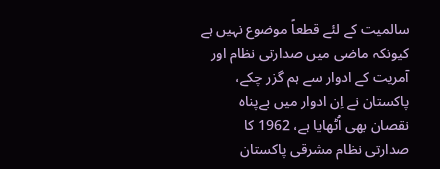سالمیت کے لئے قطعاً موضوع نہیں ہے کیونکہ ماضی میں صدارتی نظام اور آمریت کے ادوار سے ہم گزر چکے، پاکستان نے اِن ادوار میں بےپناہ نقصان بھی اُٹھایا ہے، 1962 کا صدارتی نظام مشرقی پاکستان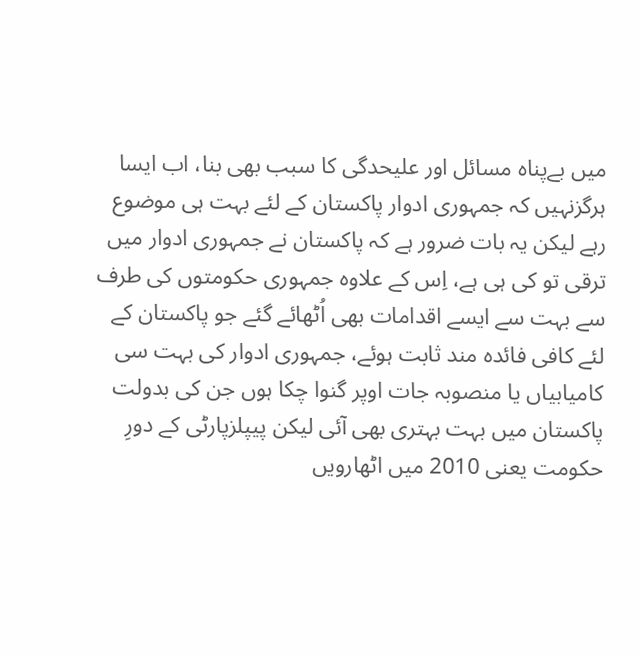میں بےپناہ مسائل اور علیحدگی کا سبب بھی بنا، اب ایسا ہرگزنہیں کہ جمہوری ادوار پاکستان کے لئے بہت ہی موضوع رہے لیکن یہ بات ضرور ہے کہ پاکستان نے جمہوری ادوار میں ترقی تو کی ہی ہے، اِس کے علاوہ جمہوری حکومتوں کی طرف سے بہت سے ایسے اقدامات بھی اُٹھائے گئے جو پاکستان کے لئے کافی فائدہ مند ثابت ہوئے، جمہوری ادوار کی بہت سی کامیابیاں یا منصوبہ جات اوپر گنوا چکا ہوں جن کی بدولت پاکستان میں بہت بہتری بھی آئی لیکن پیپلزپارٹی کے دورِ حکومت یعنی 2010 میں اٹھارویں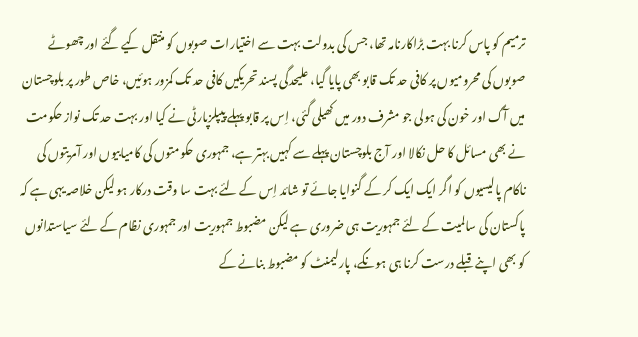ترمیم کو پاس کرنا بہت بڑاکارنامہ تھا، جس کی بدولت بہت سے اختیارات صوبوں کو منتقل کیے گئے اور چھوٹے صوبوں کی محرومیوں پر کافی حد تک قابو بھی پایا گیا، علیحدگی پسند تحریکیں کافی حد تک کمزور ہوئیں، خاص طور پر بلوچستان میں آگ اور خون کی ہولی جو مشرف دور میں کھیلی گئی، اِس پر قابو پہلے پیپلزپارٹی نے کیا اور بہت حد تک نواز حکومت نے بھی مسائل کا حل نکالا اور آج بلوچستان پہلے سے کہیں بہتر ہے، جمہوری حکومتوں کی کامیابیوں اور آمریتوں کی ناکام پالیسیوں کو اگر ایک ایک کر کے گنوایا جائے تو شائد اِس کے لئے بہت سا وقت درکار ہو لیکن خلاصہ یہی ہے کہ پاکستان کی سالمیت کے لئے جمہوریت ہی ضروری ہے لیکن مضبوط جمہوریت اور جمہوری نظام کے لئے سیاستدانوں کو بھی اپنے قبلے درست کرنا ہی ہونگے، پارلیمنٹ کو مضبوط بنانے کے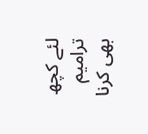لئے کچھ ترامیم بھی کرنا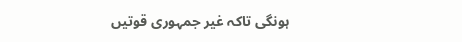ہونگی تاکہ غیر جمہوری قوتیں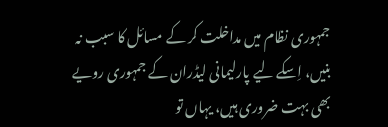جمہوری نظام میں مداخلت کر کے مسائل کا سبب نہ بنیں، اِسکے لیے پارلیمانی لیڈران کے جمہوری رویے بھی بہت ضروری ہیں، یہاں تو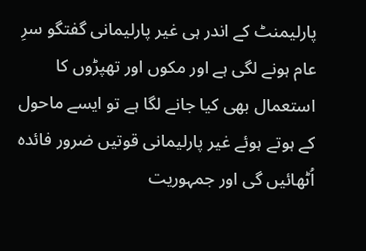پارلیمنٹ کے اندر ہی غیر پارلیمانی گفتگو سرِ عام ہونے لگی ہے اور مکوں اور تھپڑوں کا استعمال بھی کیا جانے لگا ہے تو ایسے ماحول کے ہوتے ہوئے غیر پارلیمانی قوتیں ضرور فائدہ اُٹھائیں گی اور جمہوریت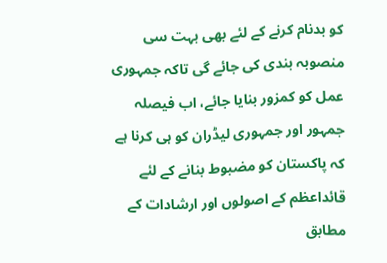کو بدنام کرنے کے لئے بھی بہت سی منصوبہ بندی کی جائے گی تاکہ جمہوری عمل کو کمزور بنایا جائے، اب فیصلہ جمہور اور جمہوری لیڈران کو ہی کرنا ہے کہ پاکستان کو مضبوط بنانے کے لئے قائداعظم کے اصولوں اور ارشادات کے مطابق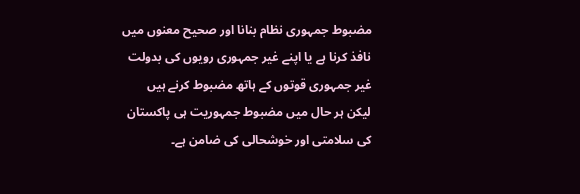مضبوط جمہوری نظام بنانا اور صحیح معنوں میں نافذ کرنا ہے یا اپنے غیر جمہوری رویوں کی بدولت غیر جمہوری قوتوں کے ہاتھ مضبوط کرنے ہیں لیکن ہر حال میں مضبوط جمہوریت ہی پاکستان کی سلامتی اور خوشحالی کی ضامن ہے۔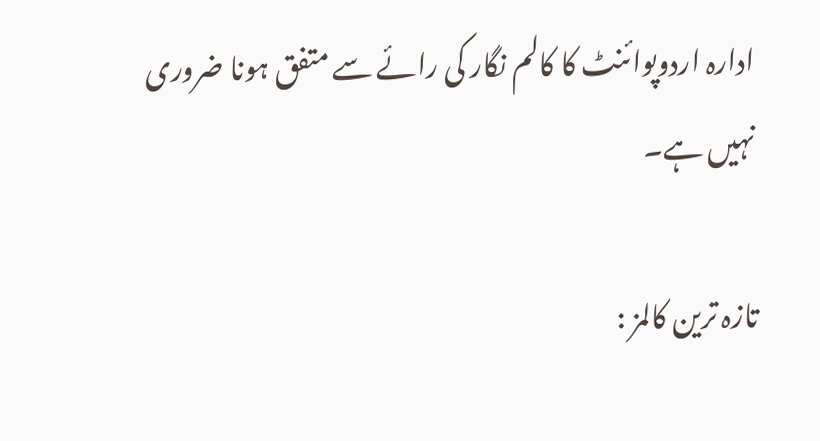ادارہ اردوپوائنٹ کا کالم نگار کی رائے سے متفق ہونا ضروری نہیں ہے۔

تازہ ترین کالمز :